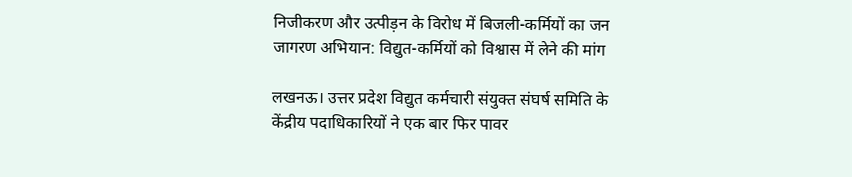निजीकरण और उत्पीड़न के विरोध में बिजली-कर्मियों का जन जागरण अभियान: विद्युत-कर्मियों को विश्वास में लेने की मांग

लखनऊ। उत्तर प्रदेश विद्युत कर्मचारी संयुक्त संघर्ष समिति के केंद्रीय पदाधिकारियों ने एक बार फिर पावर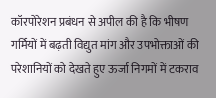कॉरपोरेशन प्रबंधन से अपील की है कि भीषण गर्मियों में बढ़ती विद्युत मांग और उपभोक्ताओं की परेशानियों को देखते हुए ऊर्जा निगमों में टकराव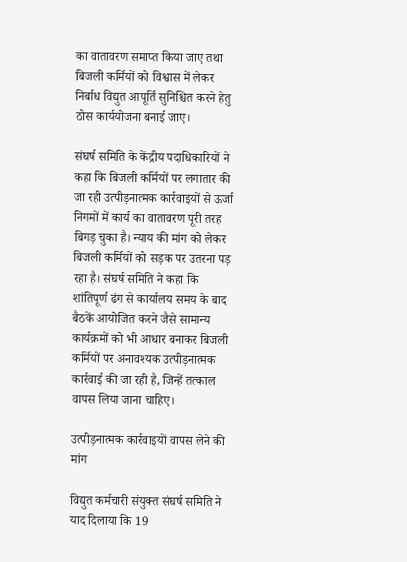का वातावरण समाप्त किया जाए तथा बिजली कर्मियों को विश्वास में लेकर निर्बाध विद्युत आपूर्ति सुनिश्चित करने हेतु ठोस कार्ययोजना बनाई जाए।

संघर्ष समिति के केंद्रीय पदाधिकारियों ने कहा कि बिजली कर्मियों पर लगातार की जा रही उत्पीड़नात्मक कार्रवाइयों से ऊर्जा निगमों में कार्य का वातावरण पूरी तरह बिगड़ चुका है। न्याय की मांग को लेकर बिजली कर्मियों को सड़क पर उतरना पड़ रहा है। संघर्ष समिति ने कहा कि शांतिपूर्ण ढंग से कार्यालय समय के बाद बैठकें आयोजित करने जैसे सामान्य कार्यक्रमों को भी आधार बनाकर बिजली कर्मियों पर अनावश्यक उत्पीड़नात्मक कार्रवाई की जा रही है, जिन्हें तत्काल वापस लिया जाना चाहिए।

उत्पीड़नात्मक कार्रवाइयों वापस लेने की मांग

विद्युत कर्मचारी संयुक्त संघर्ष समिति ने याद दिलाया कि 19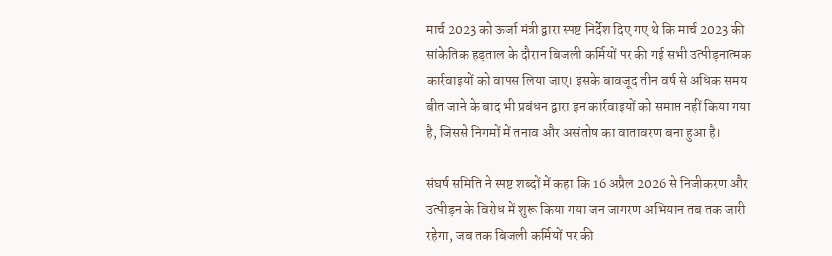मार्च 2023 को ऊर्जा मंत्री द्वारा स्पष्ट निर्देश दिए गए थे कि मार्च 2023 की सांकेतिक हड़ताल के दौरान बिजली कर्मियों पर की गई सभी उत्पीड़नात्मक कार्रवाइयों को वापस लिया जाए। इसके बावजूद तीन वर्ष से अधिक समय बीत जाने के बाद भी प्रबंधन द्वारा इन कार्रवाइयों को समाप्त नहीं किया गया है, जिससे निगमों में तनाव और असंतोष का वातावरण बना हुआ है।

संघर्ष समिति ने स्पष्ट शब्दों में कहा कि 16 अप्रैल 2026 से निजीकरण और उत्पीड़न के विरोध में शुरू किया गया जन जागरण अभियान तब तक जारी रहेगा, जब तक बिजली कर्मियों पर की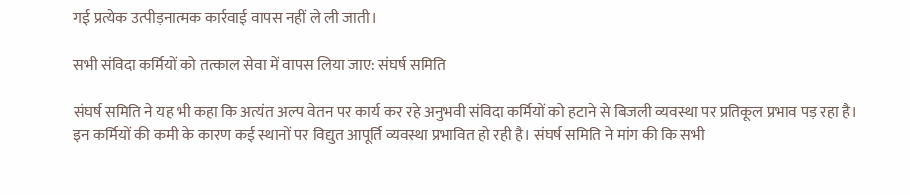गई प्रत्येक उत्पीड़नात्मक कार्रवाई वापस नहीं ले ली जाती।

सभी संविदा कर्मियों को तत्काल सेवा में वापस लिया जाए: संघर्ष समिति

संघर्ष समिति ने यह भी कहा कि अत्यंत अल्प वेतन पर कार्य कर रहे अनुभवी संविदा कर्मियों को हटाने से बिजली व्यवस्था पर प्रतिकूल प्रभाव पड़ रहा है। इन कर्मियों की कमी के कारण कई स्थानों पर विद्युत आपूर्ति व्यवस्था प्रभावित हो रही है। संघर्ष समिति ने मांग की कि सभी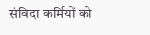संविदा कर्मियों को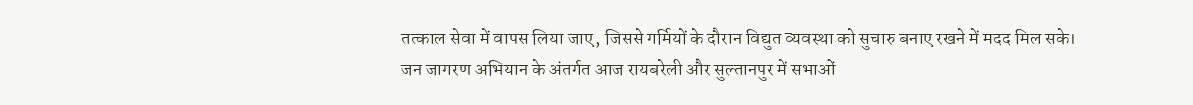तत्काल सेवा में वापस लिया जाए, जिससे गर्मियों के दौरान विद्युत व्यवस्था को सुचारु बनाए रखने में मदद मिल सके। जन जागरण अभियान के अंतर्गत आज रायबरेली और सुल्तानपुर में सभाओं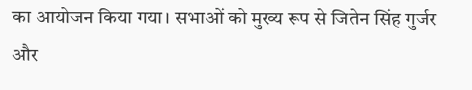का आयोजन किया गया। सभाओं को मुख्य रूप से जितेन सिंह गुर्जर और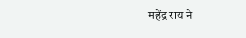महेंद्र राय ने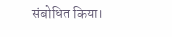संबोधित किया।